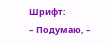Шрифт:
– Подумаю, –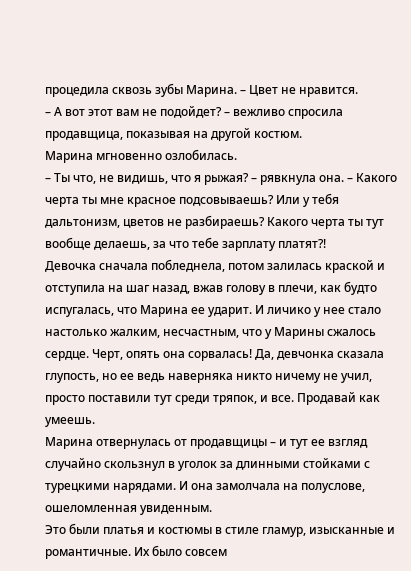процедила сквозь зубы Марина. – Цвет не нравится.
– А вот этот вам не подойдет? – вежливо спросила продавщица, показывая на другой костюм.
Марина мгновенно озлобилась.
– Ты что, не видишь, что я рыжая? – рявкнула она. – Какого черта ты мне красное подсовываешь? Или у тебя дальтонизм, цветов не разбираешь? Какого черта ты тут вообще делаешь, за что тебе зарплату платят?!
Девочка сначала побледнела, потом залилась краской и отступила на шаг назад, вжав голову в плечи, как будто испугалась, что Марина ее ударит. И личико у нее стало настолько жалким, несчастным, что у Марины сжалось сердце. Черт, опять она сорвалась! Да, девчонка сказала глупость, но ее ведь наверняка никто ничему не учил, просто поставили тут среди тряпок, и все. Продавай как умеешь.
Марина отвернулась от продавщицы – и тут ее взгляд случайно скользнул в уголок за длинными стойками с турецкими нарядами. И она замолчала на полуслове, ошеломленная увиденным.
Это были платья и костюмы в стиле гламур, изысканные и романтичные. Их было совсем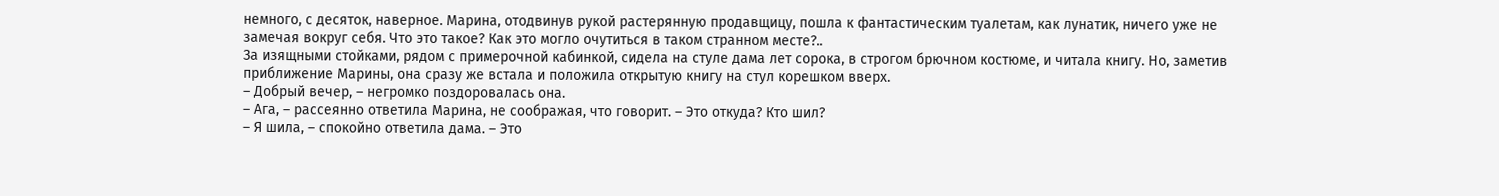немного, с десяток, наверное. Марина, отодвинув рукой растерянную продавщицу, пошла к фантастическим туалетам, как лунатик, ничего уже не замечая вокруг себя. Что это такое? Как это могло очутиться в таком странном месте?..
За изящными стойками, рядом с примерочной кабинкой, сидела на стуле дама лет сорока, в строгом брючном костюме, и читала книгу. Но, заметив приближение Марины, она сразу же встала и положила открытую книгу на стул корешком вверх.
– Добрый вечер, – негромко поздоровалась она.
– Ага, – рассеянно ответила Марина, не соображая, что говорит. – Это откуда? Кто шил?
– Я шила, – спокойно ответила дама. – Это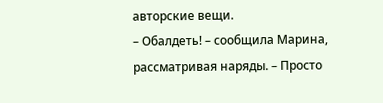авторские вещи.
– Обалдеть! – сообщила Марина, рассматривая наряды. – Просто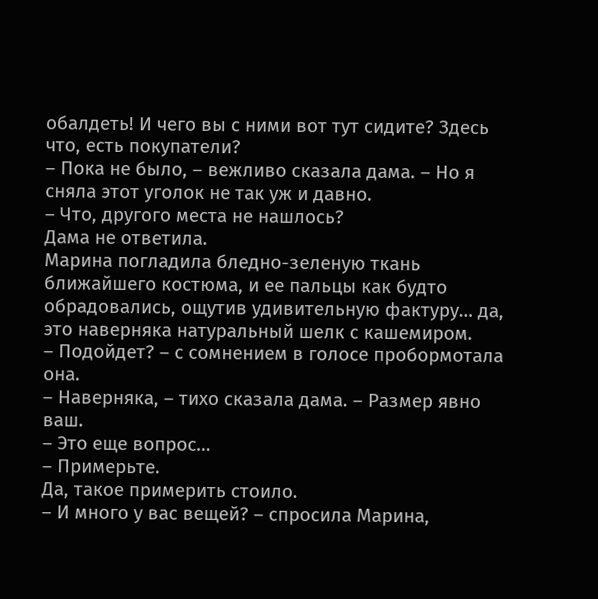обалдеть! И чего вы с ними вот тут сидите? Здесь что, есть покупатели?
– Пока не было, – вежливо сказала дама. – Но я сняла этот уголок не так уж и давно.
– Что, другого места не нашлось?
Дама не ответила.
Марина погладила бледно-зеленую ткань ближайшего костюма, и ее пальцы как будто обрадовались, ощутив удивительную фактуру… да, это наверняка натуральный шелк с кашемиром.
– Подойдет? – с сомнением в голосе пробормотала она.
– Наверняка, – тихо сказала дама. – Размер явно ваш.
– Это еще вопрос…
– Примерьте.
Да, такое примерить стоило.
– И много у вас вещей? – спросила Марина,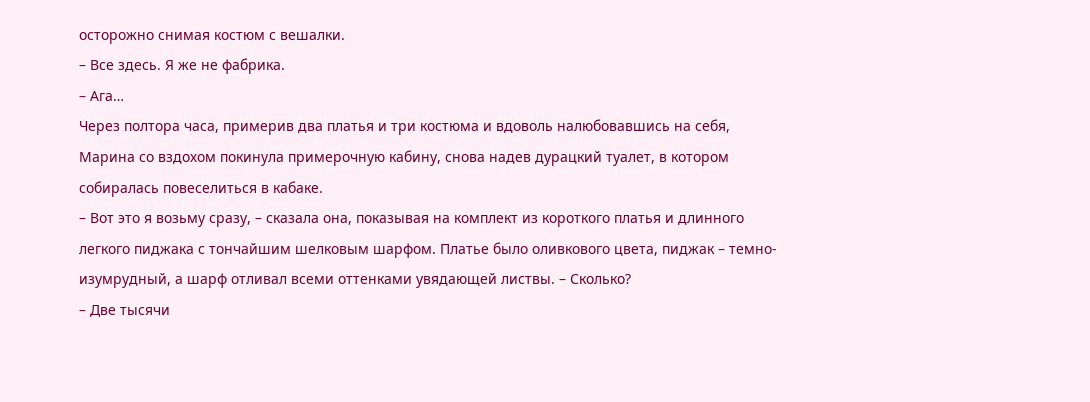осторожно снимая костюм с вешалки.
– Все здесь. Я же не фабрика.
– Ага…
Через полтора часа, примерив два платья и три костюма и вдоволь налюбовавшись на себя, Марина со вздохом покинула примерочную кабину, снова надев дурацкий туалет, в котором собиралась повеселиться в кабаке.
– Вот это я возьму сразу, – сказала она, показывая на комплект из короткого платья и длинного легкого пиджака с тончайшим шелковым шарфом. Платье было оливкового цвета, пиджак – темно-изумрудный, а шарф отливал всеми оттенками увядающей листвы. – Сколько?
– Две тысячи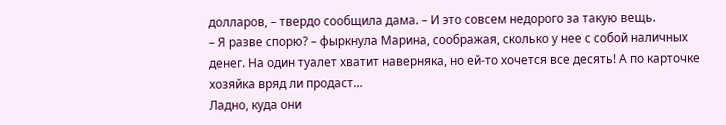долларов, – твердо сообщила дама. – И это совсем недорого за такую вещь.
– Я разве спорю? – фыркнула Марина, соображая, сколько у нее с собой наличных денег. На один туалет хватит наверняка, но ей-то хочется все десять! А по карточке хозяйка вряд ли продаст…
Ладно, куда они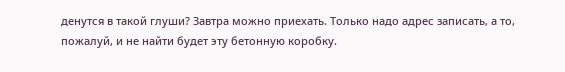денутся в такой глуши? Завтра можно приехать. Только надо адрес записать, а то, пожалуй, и не найти будет эту бетонную коробку.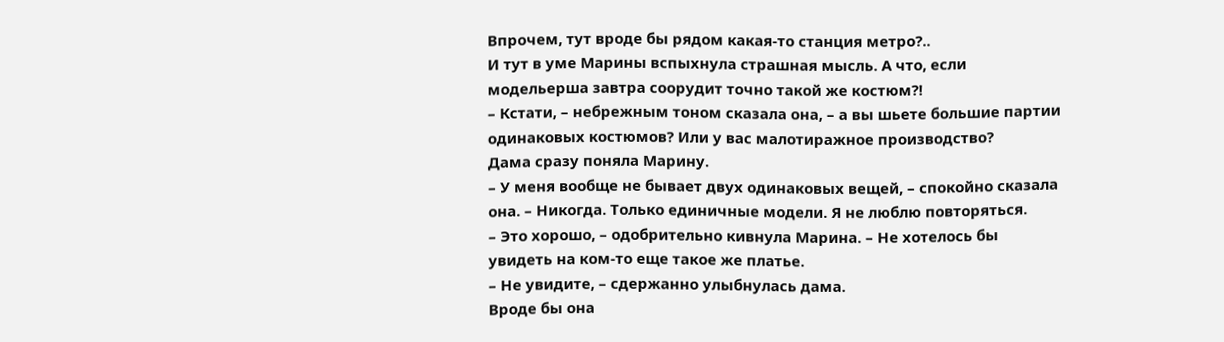Впрочем, тут вроде бы рядом какая-то станция метро?..
И тут в уме Марины вспыхнула страшная мысль. А что, если модельерша завтра соорудит точно такой же костюм?!
– Кстати, – небрежным тоном сказала она, – а вы шьете большие партии одинаковых костюмов? Или у вас малотиражное производство?
Дама сразу поняла Марину.
– У меня вообще не бывает двух одинаковых вещей, – спокойно сказала она. – Никогда. Только единичные модели. Я не люблю повторяться.
– Это хорошо, – одобрительно кивнула Марина. – Не хотелось бы увидеть на ком-то еще такое же платье.
– Не увидите, – сдержанно улыбнулась дама.
Вроде бы она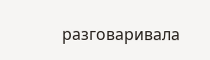разговаривала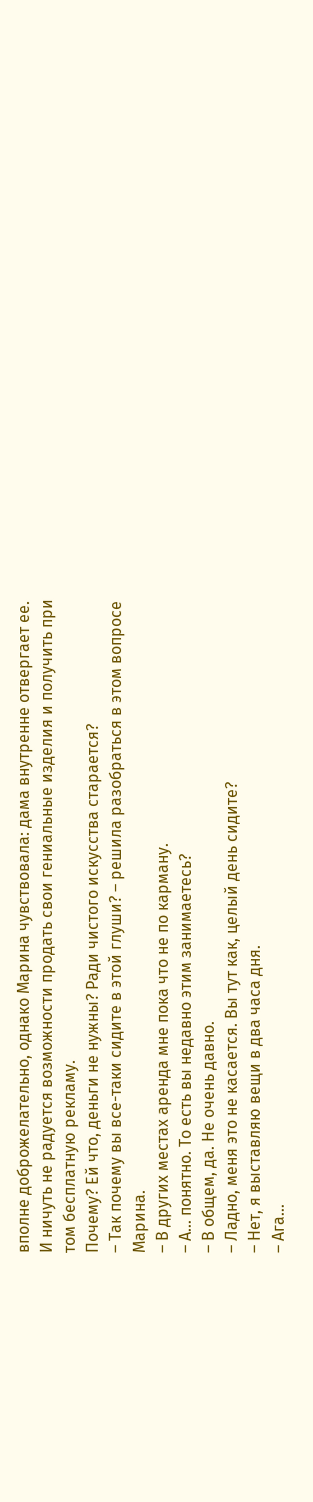вполне доброжелательно, однако Марина чувствовала: дама внутренне отвергает ее. И ничуть не радуется возможности продать свои гениальные изделия и получить при том бесплатную рекламу.
Почему? Ей что, деньги не нужны? Ради чистого искусства старается?
– Так почему вы все-таки сидите в этой глуши? – решила разобраться в этом вопросе Марина.
– В других местах аренда мне пока что не по карману.
– А… понятно. То есть вы недавно этим занимаетесь?
– В общем, да. Не очень давно.
– Ладно, меня это не касается. Вы тут как, целый день сидите?
– Нет, я выставляю вещи в два часа дня.
– Ага…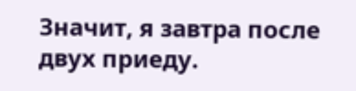Значит, я завтра после двух приеду.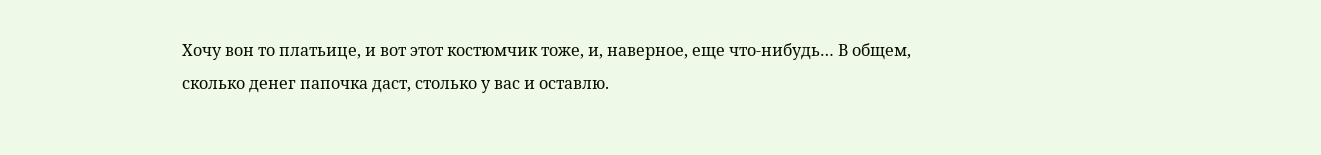Хочу вон то платьице, и вот этот костюмчик тоже, и, наверное, еще что-нибудь… В общем, сколько денег папочка даст, столько у вас и оставлю.